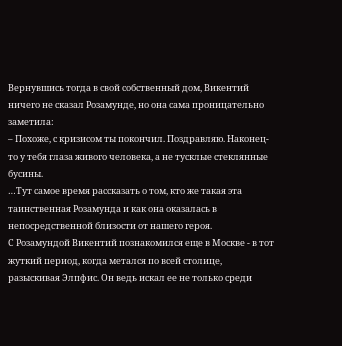Вернувшись тогда в свой собственный дом, Викентий ничего не сказал Розамунде, но она сама проницательно заметила:
– Похоже, с кризисом ты покончил. Поздравляю. Наконец-то у тебя глаза живого человека, а не тусклые стеклянные бусины.
…Тут самое время рассказать о том, кто же такая эта таинственная Розамунда и как она оказалась в непосредственной близости от нашего героя.
С Розамундой Викентий познакомился еще в Москве - в тот жуткий период, когда метался по всей столице, разыскивая Элпфис. Он ведь искал ее не только среди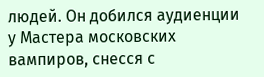людей. Он добился аудиенции у Мастера московских вампиров, снесся с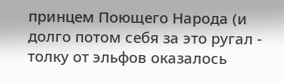принцем Поющего Народа (и долго потом себя за это ругал - толку от эльфов оказалось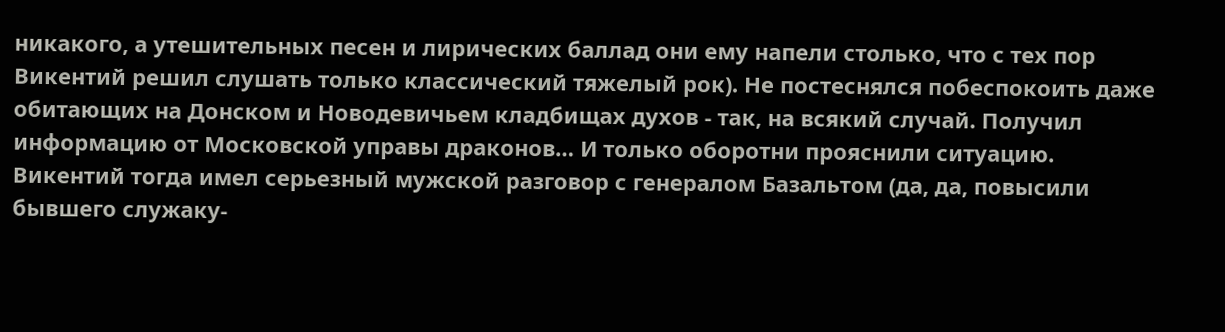никакого, а утешительных песен и лирических баллад они ему напели столько, что с тех пор Викентий решил слушать только классический тяжелый рок). Не постеснялся побеспокоить даже обитающих на Донском и Новодевичьем кладбищах духов - так, на всякий случай. Получил информацию от Московской управы драконов… И только оборотни прояснили ситуацию.
Викентий тогда имел серьезный мужской разговор с генералом Базальтом (да, да, повысили бывшего служаку-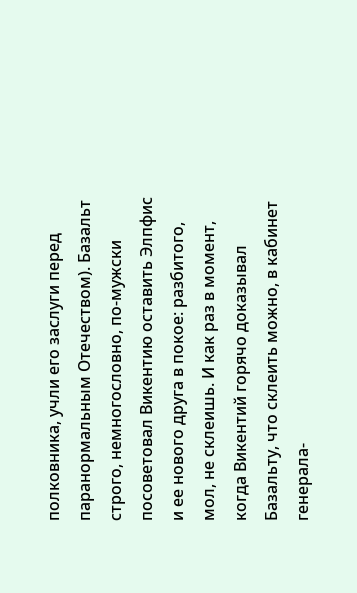полковника, учли его заслуги перед паранормальным Отечеством). Базальт строго, немногословно, по-мужски посоветовал Викентию оставить Элпфис и ее нового друга в покое: разбитого, мол, не склеишь. И как раз в момент, когда Викентий горячо доказывал Базальту, что склеить можно, в кабинет генерала-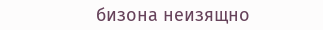бизона неизящно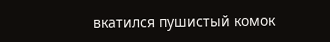вкатился пушистый комок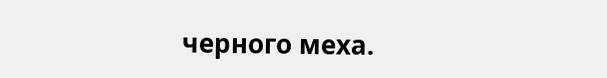черного меха.